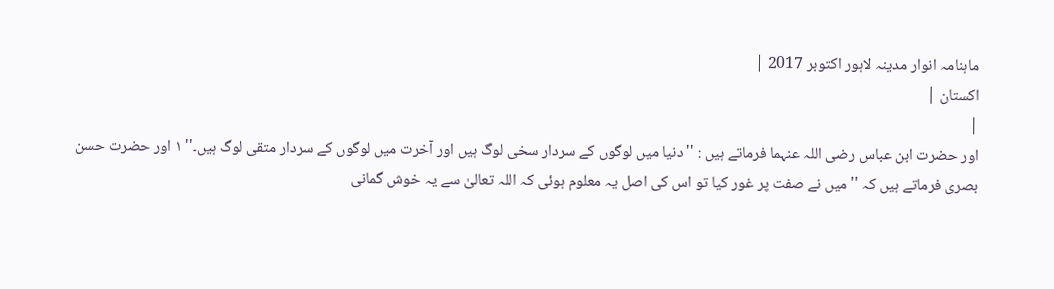ماہنامہ انوار مدینہ لاہور اکتوبر 2017 |
اكستان |
|
اور حضرت ابن عباس رضی اللہ عنہما فرماتے ہیں : ''دنیا میں لوگوں کے سردار سخی لوگ ہیں اور آخرت میں لوگوں کے سردار متقی لوگ ہیں۔'' ١ اور حضرت حسن بصری فرماتے ہیں کہ ''میں نے صفت پر غور کیا تو اس کی اصل یہ معلوم ہوئی کہ اللہ تعالیٰ سے یہ خوش گمانی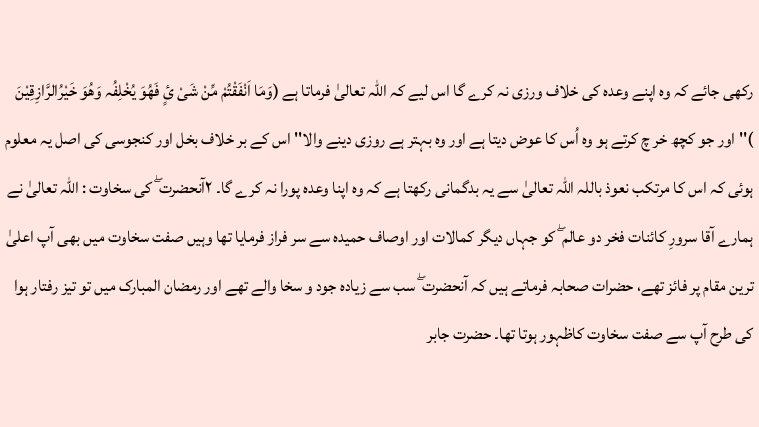رکھی جائے کہ وہ اپنے وعدہ کی خلاف ورزی نہ کرے گا اس لیے کہ اللہ تعالیٰ فرماتا ہے (وَمَا اَنْفَقْتُمْ مِّنْ شَیْ ئٍ فَھُوَ یُخْلِفُہ وَھُوَ خَیْرُالرَّازِقِیْنَ )''اور جو کچھ خر چ کرتے ہو وہ اُس کا عوض دیتا ہے اور وہ بہتر ہے روزی دینے والا'' اس کے بر خلاف بخل اور کنجوسی کی اصل یہ معلوم ہوئی کہ اس کا مرتکب نعوذ باللہ اللہ تعالیٰ سے یہ بدگمانی رکھتا ہے کہ وہ اپنا وعدہ پورا نہ کرے گا۔ ٢آنحضرت ۖ کی سخاوت : اللہ تعالیٰ نے ہمارے آقا سرورِ کائنات فخر دو عالم ۖ کو جہاں دیگر کمالات اور اوصاف حمیدہ سے سر فراز فرمایا تھا وہیں صفت سخاوت میں بھی آپ اعلیٰ ترین مقام پر فائز تھے، حضرات صحابہ فرماتے ہیں کہ آنحضرت ۖ سب سے زیادہ جود و سخا والے تھے اور رمضان المبارک میں تو تیز رفتار ہوا کی طرح آپ سے صفت سخاوت کاظہور ہوتا تھا۔ حضرت جابر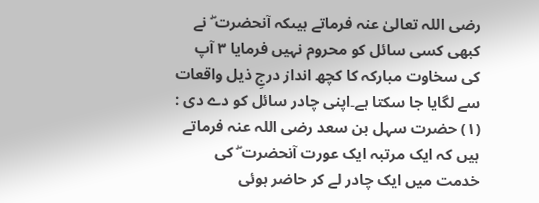رضی اللہ تعالیٰ عنہ فرماتے ہیںکہ آنحضرت ۖ نے کبھی کسی سائل کو محروم نہیں فرمایا ٣ آپ کی سخاوت مبارکہ کا کچھ انداز درجِ ذیل واقعات سے لگایا جا سکتا ہے۔اپنی چادر سائل کو دے دی : (١) حضرت سہل بن سعد رضی اللہ عنہ فرماتے ہیں کہ ایک مرتبہ ایک عورت آنحضرت ۖ کی خدمت میں ایک چادر لے کر حاضر ہوئی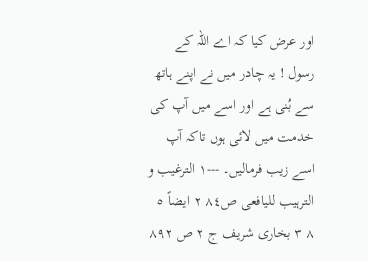اور عرض کیا کہ اے اللہ کے رسول ! یہ چادر میں نے اپنے ہاتھ سے بُنی ہے اور اسے میں آپ کی خدمت میں لائی ہوں تاکہ آپ اسے زیب فرمالیں۔ ---١ الترغیب و الترہیب للیافعی ص٨٤ ٢ ایضاً ٥ ٨ ٣ بخاری شریف ج ٢ ص ٨٩٢